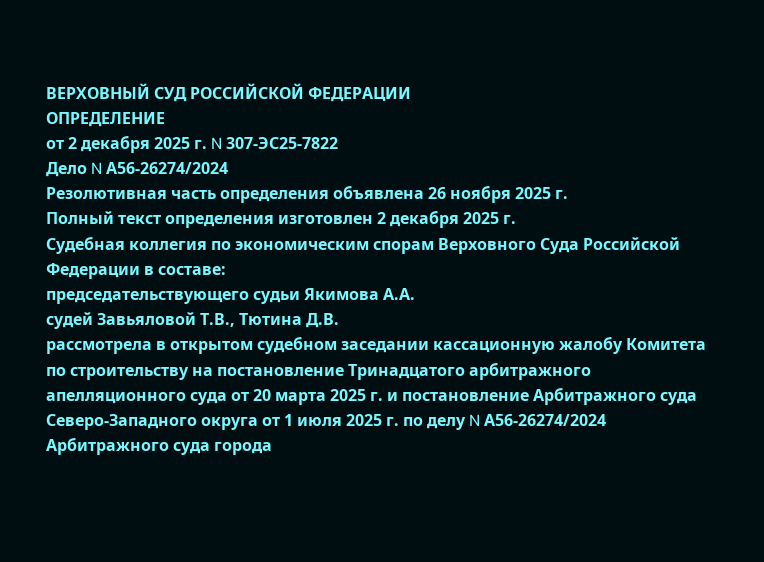ВЕРХОВНЫЙ СУД РОССИЙСКОЙ ФЕДЕРАЦИИ
ОПРЕДЕЛЕНИЕ
от 2 декабря 2025 г. N 307-ЭС25-7822
Дело N А56-26274/2024
Резолютивная часть определения объявлена 26 ноября 2025 г.
Полный текст определения изготовлен 2 декабря 2025 г.
Судебная коллегия по экономическим спорам Верховного Суда Российской Федерации в составе:
председательствующего судьи Якимова А.А.
судей Завьяловой Т.В., Тютина Д.В.
рассмотрела в открытом судебном заседании кассационную жалобу Комитета по строительству на постановление Тринадцатого арбитражного апелляционного суда от 20 марта 2025 г. и постановление Арбитражного суда Северо-Западного округа от 1 июля 2025 г. по делу N А56-26274/2024 Арбитражного суда города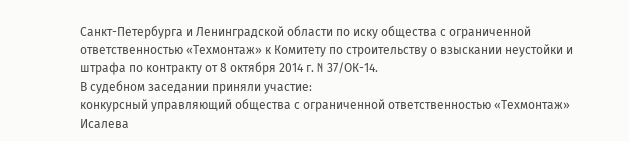Санкт-Петербурга и Ленинградской области по иску общества с ограниченной ответственностью «Техмонтаж» к Комитету по строительству о взыскании неустойки и штрафа по контракту от 8 октября 2014 г. N 37/ОК-14.
В судебном заседании приняли участие:
конкурсный управляющий общества с ограниченной ответственностью «Техмонтаж» Исалева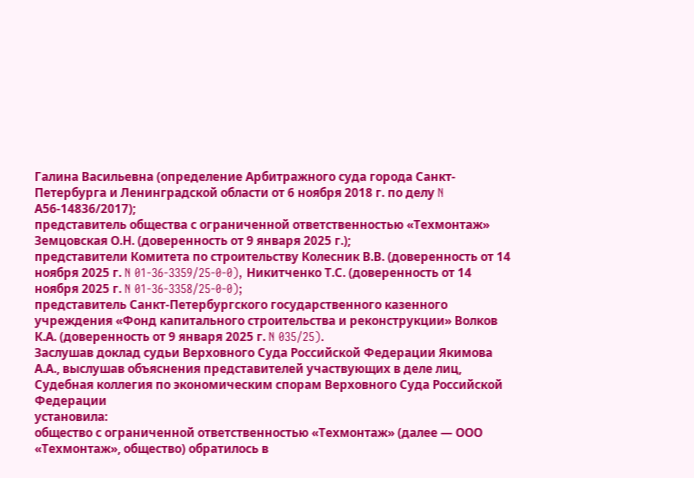Галина Васильевна (определение Арбитражного суда города Санкт-Петербурга и Ленинградской области от 6 ноября 2018 г. по делу N А56-14836/2017);
представитель общества с ограниченной ответственностью «Техмонтаж» Земцовская О.Н. (доверенность от 9 января 2025 г.);
представители Комитета по строительству Колесник В.В. (доверенность от 14 ноября 2025 г. N 01-36-3359/25-0-0), Никитченко Т.С. (доверенность от 14 ноября 2025 г. N 01-36-3358/25-0-0);
представитель Санкт-Петербургского государственного казенного учреждения «Фонд капитального строительства и реконструкции» Волков К.А. (доверенность от 9 января 2025 г. N 035/25).
Заслушав доклад судьи Верховного Суда Российской Федерации Якимова А.А., выслушав объяснения представителей участвующих в деле лиц, Судебная коллегия по экономическим спорам Верховного Суда Российской Федерации
установила:
общество с ограниченной ответственностью «Техмонтаж» (далее — ООО «Техмонтаж», общество) обратилось в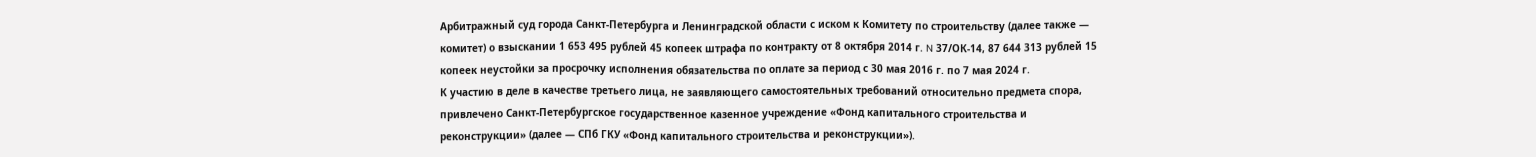Арбитражный суд города Санкт-Петербурга и Ленинградской области с иском к Комитету по строительству (далее также — комитет) о взыскании 1 653 495 рублей 45 копеек штрафа по контракту от 8 октября 2014 г. N 37/ОК-14, 87 644 313 рублей 15 копеек неустойки за просрочку исполнения обязательства по оплате за период с 30 мая 2016 г. по 7 мая 2024 г.
К участию в деле в качестве третьего лица, не заявляющего самостоятельных требований относительно предмета спора, привлечено Санкт-Петербургское государственное казенное учреждение «Фонд капитального строительства и реконструкции» (далее — СПб ГКУ «Фонд капитального строительства и реконструкции»).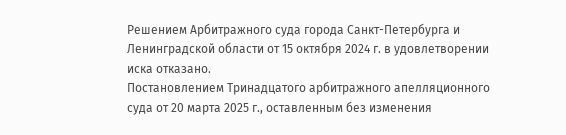Решением Арбитражного суда города Санкт-Петербурга и Ленинградской области от 15 октября 2024 г. в удовлетворении иска отказано.
Постановлением Тринадцатого арбитражного апелляционного суда от 20 марта 2025 г., оставленным без изменения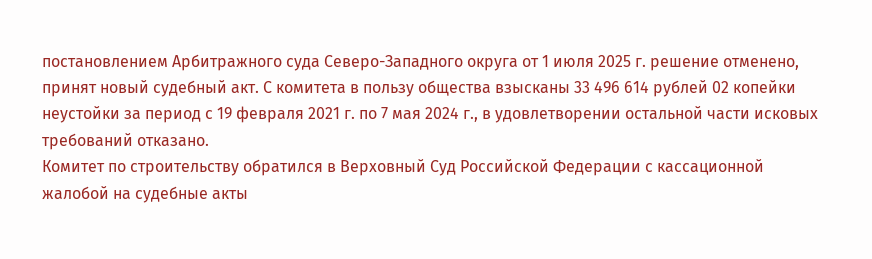постановлением Арбитражного суда Северо-Западного округа от 1 июля 2025 г. решение отменено, принят новый судебный акт. С комитета в пользу общества взысканы 33 496 614 рублей 02 копейки неустойки за период с 19 февраля 2021 г. по 7 мая 2024 г., в удовлетворении остальной части исковых требований отказано.
Комитет по строительству обратился в Верховный Суд Российской Федерации с кассационной жалобой на судебные акты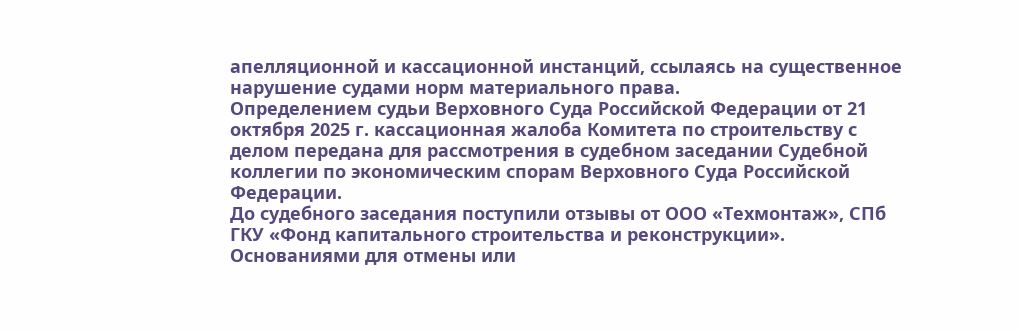апелляционной и кассационной инстанций, ссылаясь на существенное нарушение судами норм материального права.
Определением судьи Верховного Суда Российской Федерации от 21 октября 2025 г. кассационная жалоба Комитета по строительству с делом передана для рассмотрения в судебном заседании Судебной коллегии по экономическим спорам Верховного Суда Российской Федерации.
До судебного заседания поступили отзывы от ООО «Техмонтаж», СПб ГКУ «Фонд капитального строительства и реконструкции».
Основаниями для отмены или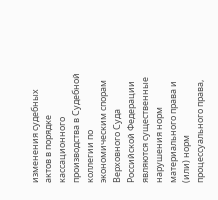изменения судебных актов в порядке кассационного производства в Судебной коллегии по экономическим спорам Верховного Суда Российской Федерации являются существенные нарушения норм материального права и (или) норм процессуального права,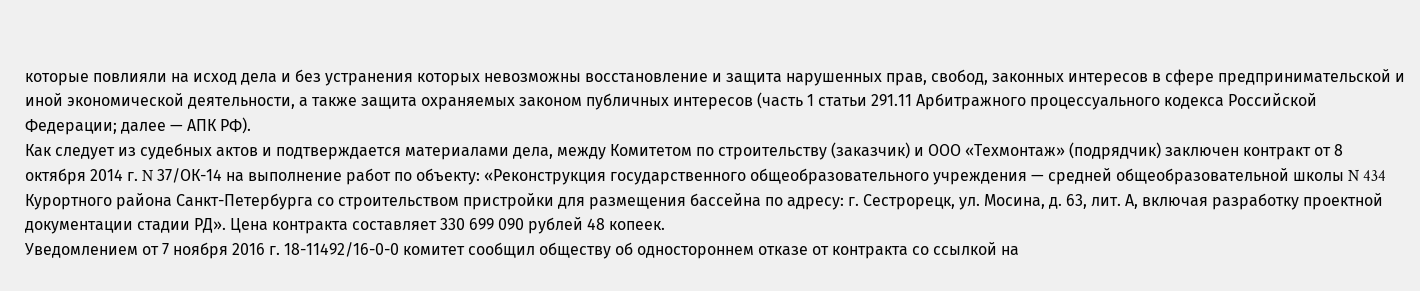которые повлияли на исход дела и без устранения которых невозможны восстановление и защита нарушенных прав, свобод, законных интересов в сфере предпринимательской и иной экономической деятельности, а также защита охраняемых законом публичных интересов (часть 1 статьи 291.11 Арбитражного процессуального кодекса Российской Федерации; далее — АПК РФ).
Как следует из судебных актов и подтверждается материалами дела, между Комитетом по строительству (заказчик) и ООО «Техмонтаж» (подрядчик) заключен контракт от 8 октября 2014 г. N 37/ОК-14 на выполнение работ по объекту: «Реконструкция государственного общеобразовательного учреждения — средней общеобразовательной школы N 434 Курортного района Санкт-Петербурга со строительством пристройки для размещения бассейна по адресу: г. Сестрорецк, ул. Мосина, д. 63, лит. А, включая разработку проектной документации стадии РД». Цена контракта составляет 330 699 090 рублей 48 копеек.
Уведомлением от 7 ноября 2016 г. 18-11492/16-0-0 комитет сообщил обществу об одностороннем отказе от контракта со ссылкой на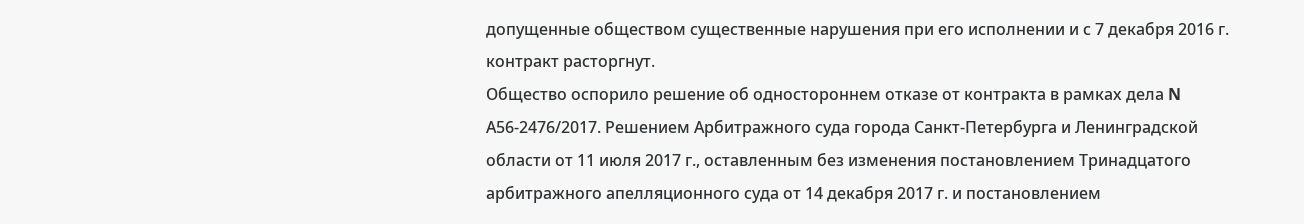допущенные обществом существенные нарушения при его исполнении и с 7 декабря 2016 г. контракт расторгнут.
Общество оспорило решение об одностороннем отказе от контракта в рамках дела N А56-2476/2017. Решением Арбитражного суда города Санкт-Петербурга и Ленинградской области от 11 июля 2017 г., оставленным без изменения постановлением Тринадцатого арбитражного апелляционного суда от 14 декабря 2017 г. и постановлением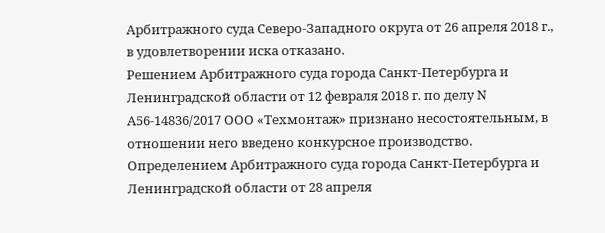Арбитражного суда Северо-Западного округа от 26 апреля 2018 г., в удовлетворении иска отказано.
Решением Арбитражного суда города Санкт-Петербурга и Ленинградской области от 12 февраля 2018 г. по делу N А56-14836/2017 ООО «Техмонтаж» признано несостоятельным, в отношении него введено конкурсное производство.
Определением Арбитражного суда города Санкт-Петербурга и Ленинградской области от 28 апреля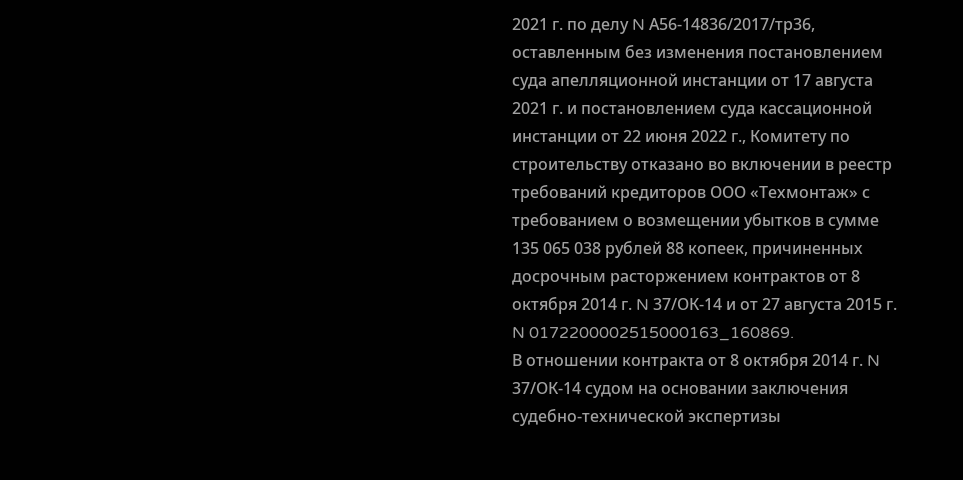2021 г. по делу N А56-14836/2017/тр36, оставленным без изменения постановлением суда апелляционной инстанции от 17 августа 2021 г. и постановлением суда кассационной инстанции от 22 июня 2022 г., Комитету по строительству отказано во включении в реестр требований кредиторов ООО «Техмонтаж» с требованием о возмещении убытков в сумме 135 065 038 рублей 88 копеек, причиненных досрочным расторжением контрактов от 8 октября 2014 г. N 37/ОК-14 и от 27 августа 2015 г. N 0172200002515000163_160869.
В отношении контракта от 8 октября 2014 г. N 37/ОК-14 судом на основании заключения судебно-технической экспертизы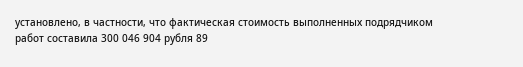установлено, в частности, что фактическая стоимость выполненных подрядчиком работ составила 300 046 904 рубля 89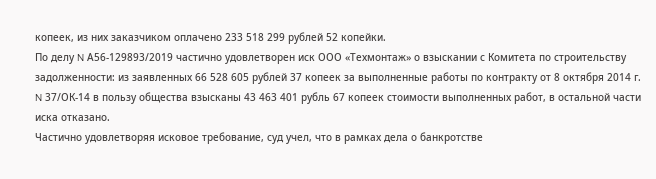копеек, из них заказчиком оплачено 233 518 299 рублей 52 копейки.
По делу N А56-129893/2019 частично удовлетворен иск ООО «Техмонтаж» о взыскании с Комитета по строительству задолженности: из заявленных 66 528 605 рублей 37 копеек за выполненные работы по контракту от 8 октября 2014 г. N 37/ОК-14 в пользу общества взысканы 43 463 401 рубль 67 копеек стоимости выполненных работ, в остальной части иска отказано.
Частично удовлетворяя исковое требование, суд учел, что в рамках дела о банкротстве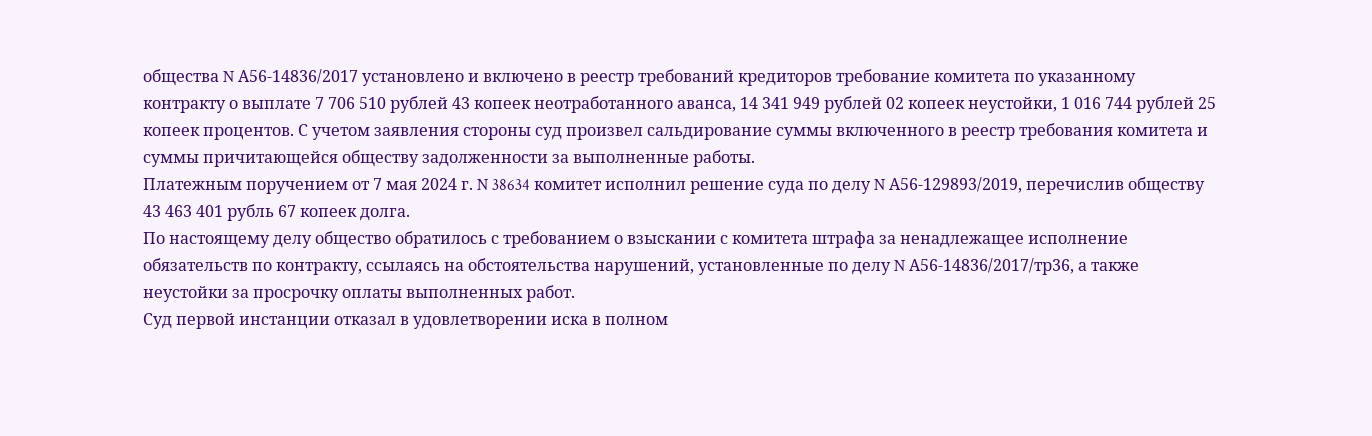общества N А56-14836/2017 установлено и включено в реестр требований кредиторов требование комитета по указанному контракту о выплате 7 706 510 рублей 43 копеек неотработанного аванса, 14 341 949 рублей 02 копеек неустойки, 1 016 744 рублей 25 копеек процентов. С учетом заявления стороны суд произвел сальдирование суммы включенного в реестр требования комитета и суммы причитающейся обществу задолженности за выполненные работы.
Платежным поручением от 7 мая 2024 г. N 38634 комитет исполнил решение суда по делу N А56-129893/2019, перечислив обществу 43 463 401 рубль 67 копеек долга.
По настоящему делу общество обратилось с требованием о взыскании с комитета штрафа за ненадлежащее исполнение обязательств по контракту, ссылаясь на обстоятельства нарушений, установленные по делу N А56-14836/2017/тр36, а также неустойки за просрочку оплаты выполненных работ.
Суд первой инстанции отказал в удовлетворении иска в полном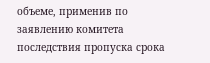объеме, применив по заявлению комитета последствия пропуска срока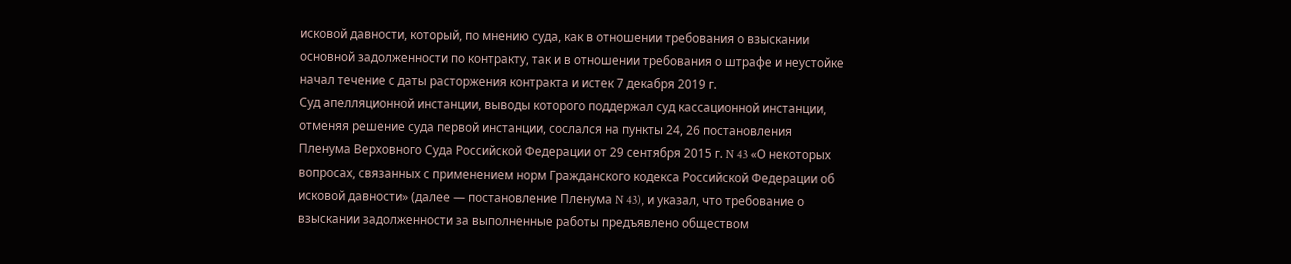исковой давности, который, по мнению суда, как в отношении требования о взыскании основной задолженности по контракту, так и в отношении требования о штрафе и неустойке начал течение с даты расторжения контракта и истек 7 декабря 2019 г.
Суд апелляционной инстанции, выводы которого поддержал суд кассационной инстанции, отменяя решение суда первой инстанции, сослался на пункты 24, 26 постановления Пленума Верховного Суда Российской Федерации от 29 сентября 2015 г. N 43 «О некоторых вопросах, связанных с применением норм Гражданского кодекса Российской Федерации об исковой давности» (далее — постановление Пленума N 43), и указал, что требование о взыскании задолженности за выполненные работы предъявлено обществом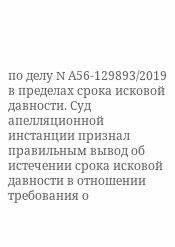по делу N А56-129893/2019 в пределах срока исковой давности. Суд апелляционной инстанции признал правильным вывод об истечении срока исковой давности в отношении требования о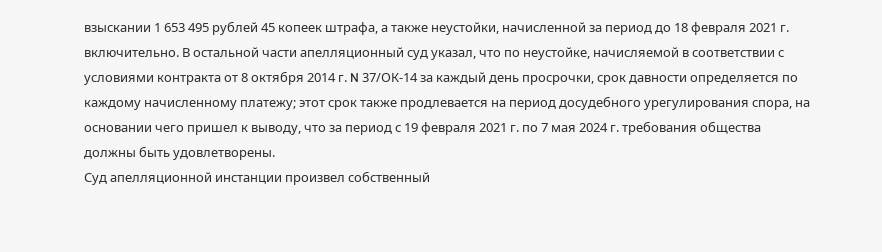взыскании 1 653 495 рублей 45 копеек штрафа, а также неустойки, начисленной за период до 18 февраля 2021 г. включительно. В остальной части апелляционный суд указал, что по неустойке, начисляемой в соответствии с условиями контракта от 8 октября 2014 г. N 37/ОК-14 за каждый день просрочки, срок давности определяется по каждому начисленному платежу; этот срок также продлевается на период досудебного урегулирования спора, на основании чего пришел к выводу, что за период с 19 февраля 2021 г. по 7 мая 2024 г. требования общества должны быть удовлетворены.
Суд апелляционной инстанции произвел собственный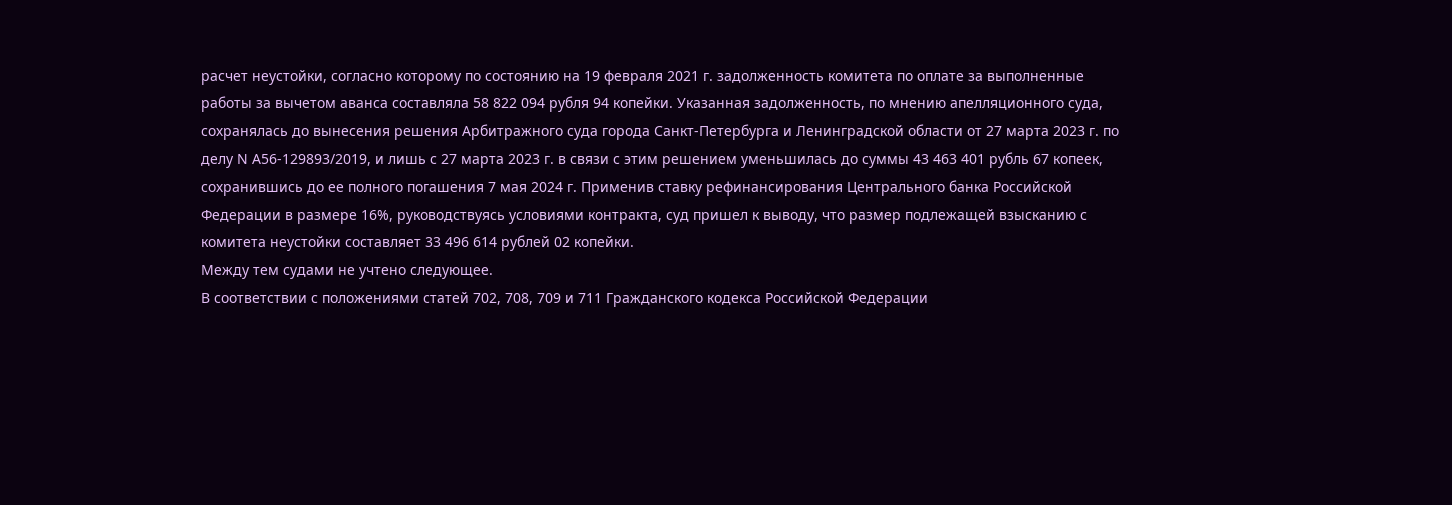расчет неустойки, согласно которому по состоянию на 19 февраля 2021 г. задолженность комитета по оплате за выполненные работы за вычетом аванса составляла 58 822 094 рубля 94 копейки. Указанная задолженность, по мнению апелляционного суда, сохранялась до вынесения решения Арбитражного суда города Санкт-Петербурга и Ленинградской области от 27 марта 2023 г. по делу N А56-129893/2019, и лишь с 27 марта 2023 г. в связи с этим решением уменьшилась до суммы 43 463 401 рубль 67 копеек, сохранившись до ее полного погашения 7 мая 2024 г. Применив ставку рефинансирования Центрального банка Российской Федерации в размере 16%, руководствуясь условиями контракта, суд пришел к выводу, что размер подлежащей взысканию с комитета неустойки составляет 33 496 614 рублей 02 копейки.
Между тем судами не учтено следующее.
В соответствии с положениями статей 702, 708, 709 и 711 Гражданского кодекса Российской Федерации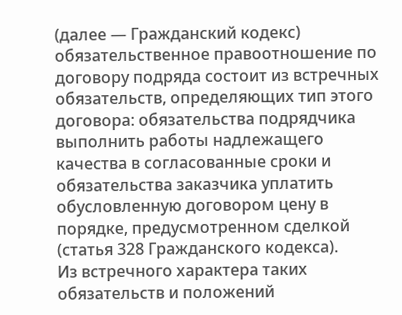(далее — Гражданский кодекс) обязательственное правоотношение по договору подряда состоит из встречных обязательств, определяющих тип этого договора: обязательства подрядчика выполнить работы надлежащего качества в согласованные сроки и обязательства заказчика уплатить обусловленную договором цену в порядке, предусмотренном сделкой (статья 328 Гражданского кодекса).
Из встречного характера таких обязательств и положений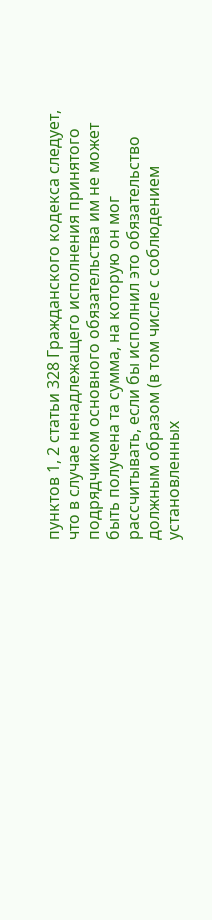пунктов 1, 2 статьи 328 Гражданского кодекса следует, что в случае ненадлежащего исполнения принятого подрядчиком основного обязательства им не может быть получена та сумма, на которую он мог рассчитывать, если бы исполнил это обязательство должным образом (в том числе с соблюдением установленных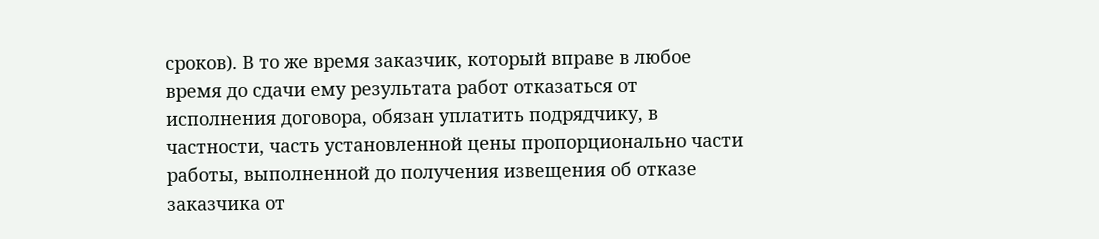сроков). В то же время заказчик, который вправе в любое время до сдачи ему результата работ отказаться от исполнения договора, обязан уплатить подрядчику, в частности, часть установленной цены пропорционально части работы, выполненной до получения извещения об отказе заказчика от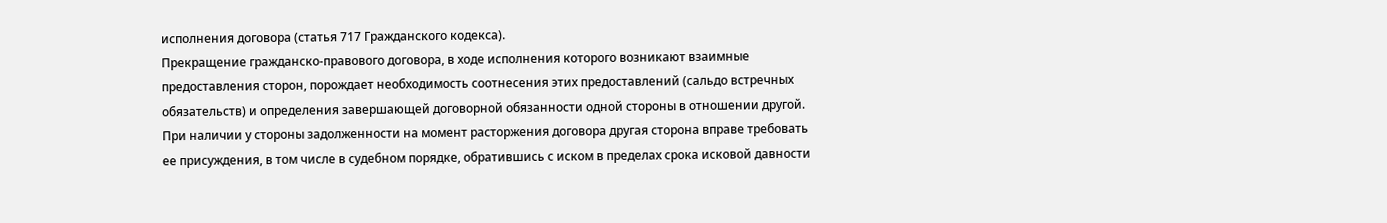исполнения договора (статья 717 Гражданского кодекса).
Прекращение гражданско-правового договора, в ходе исполнения которого возникают взаимные предоставления сторон, порождает необходимость соотнесения этих предоставлений (сальдо встречных обязательств) и определения завершающей договорной обязанности одной стороны в отношении другой.
При наличии у стороны задолженности на момент расторжения договора другая сторона вправе требовать ее присуждения, в том числе в судебном порядке, обратившись с иском в пределах срока исковой давности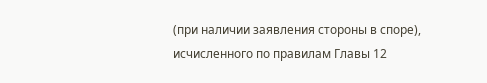(при наличии заявления стороны в споре), исчисленного по правилам Главы 12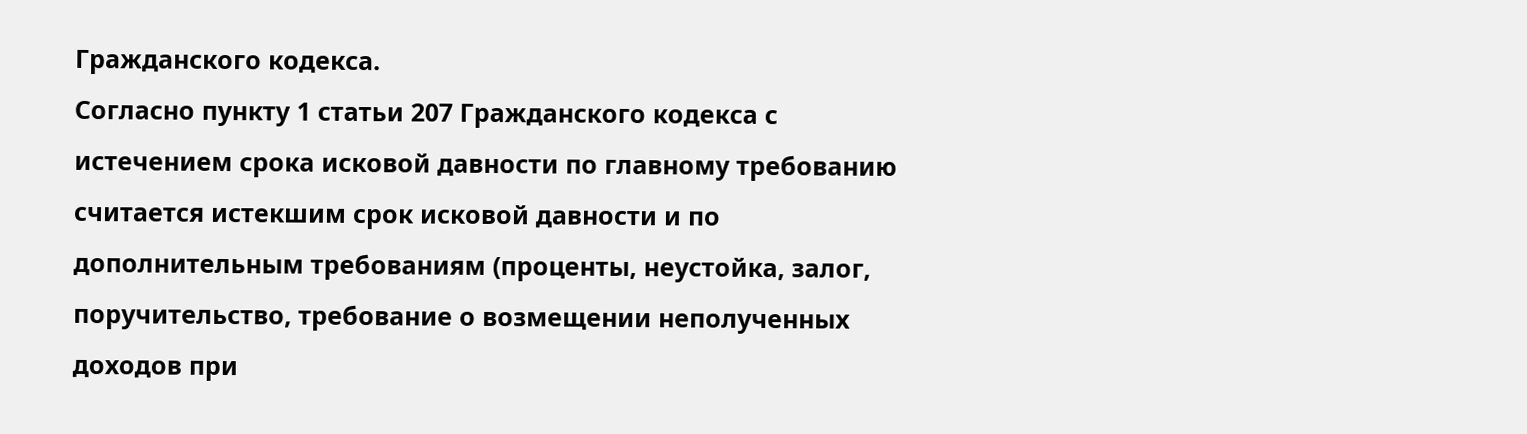Гражданского кодекса.
Согласно пункту 1 статьи 207 Гражданского кодекса с истечением срока исковой давности по главному требованию считается истекшим срок исковой давности и по дополнительным требованиям (проценты, неустойка, залог, поручительство, требование о возмещении неполученных доходов при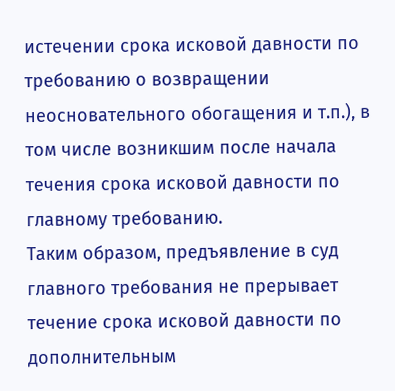истечении срока исковой давности по требованию о возвращении неосновательного обогащения и т.п.), в том числе возникшим после начала течения срока исковой давности по главному требованию.
Таким образом, предъявление в суд главного требования не прерывает течение срока исковой давности по дополнительным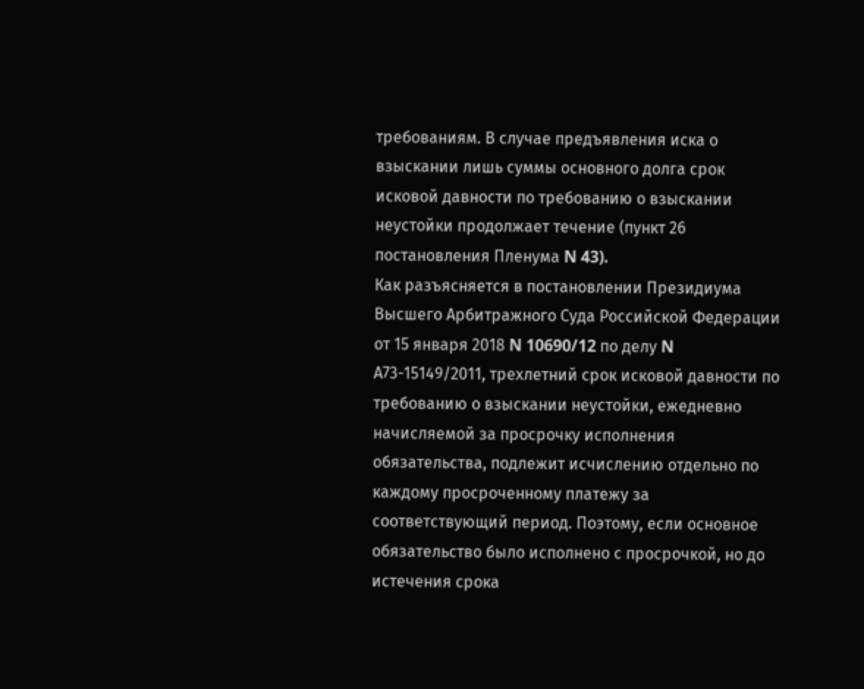требованиям. В случае предъявления иска о взыскании лишь суммы основного долга срок исковой давности по требованию о взыскании неустойки продолжает течение (пункт 26 постановления Пленума N 43).
Как разъясняется в постановлении Президиума Высшего Арбитражного Суда Российской Федерации от 15 января 2018 N 10690/12 по делу N А73-15149/2011, трехлетний срок исковой давности по требованию о взыскании неустойки, ежедневно начисляемой за просрочку исполнения обязательства, подлежит исчислению отдельно по каждому просроченному платежу за соответствующий период. Поэтому, если основное обязательство было исполнено с просрочкой, но до истечения срока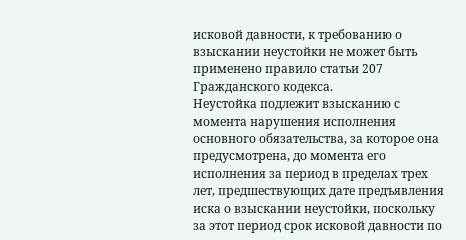исковой давности, к требованию о взыскании неустойки не может быть применено правило статьи 207 Гражданского кодекса.
Неустойка подлежит взысканию с момента нарушения исполнения основного обязательства, за которое она предусмотрена, до момента его исполнения за период в пределах трех лет, предшествующих дате предъявления иска о взыскании неустойки, поскольку за этот период срок исковой давности по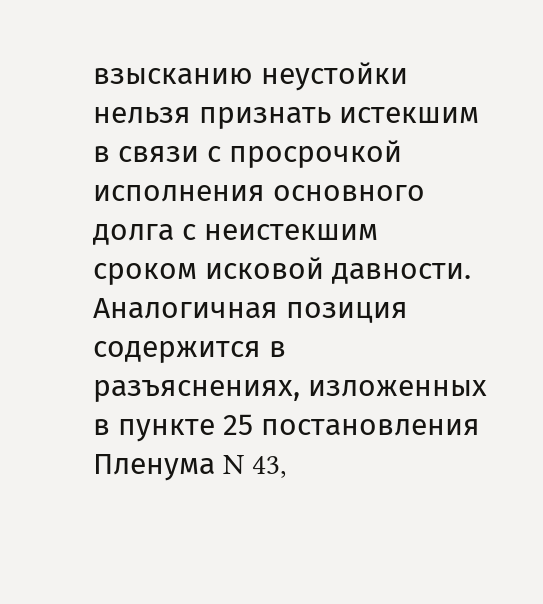взысканию неустойки нельзя признать истекшим в связи с просрочкой исполнения основного долга с неистекшим сроком исковой давности.
Аналогичная позиция содержится в разъяснениях, изложенных в пункте 25 постановления Пленума N 43,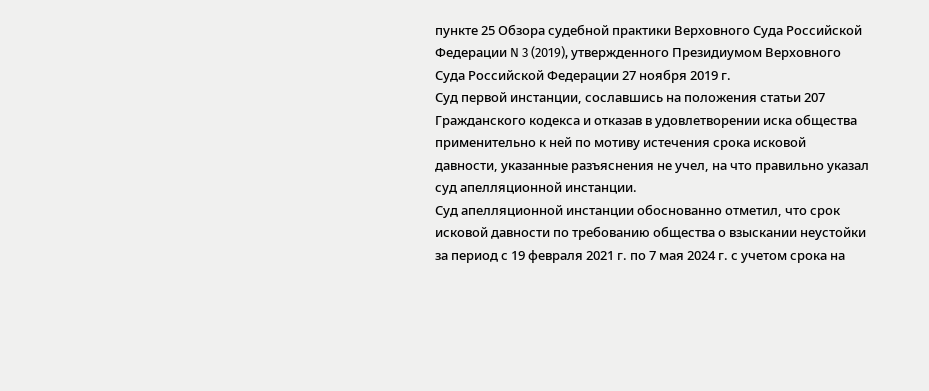пункте 25 Обзора судебной практики Верховного Суда Российской Федерации N 3 (2019), утвержденного Президиумом Верховного Суда Российской Федерации 27 ноября 2019 г.
Суд первой инстанции, сославшись на положения статьи 207 Гражданского кодекса и отказав в удовлетворении иска общества применительно к ней по мотиву истечения срока исковой давности, указанные разъяснения не учел, на что правильно указал суд апелляционной инстанции.
Суд апелляционной инстанции обоснованно отметил, что срок исковой давности по требованию общества о взыскании неустойки за период с 19 февраля 2021 г. по 7 мая 2024 г. с учетом срока на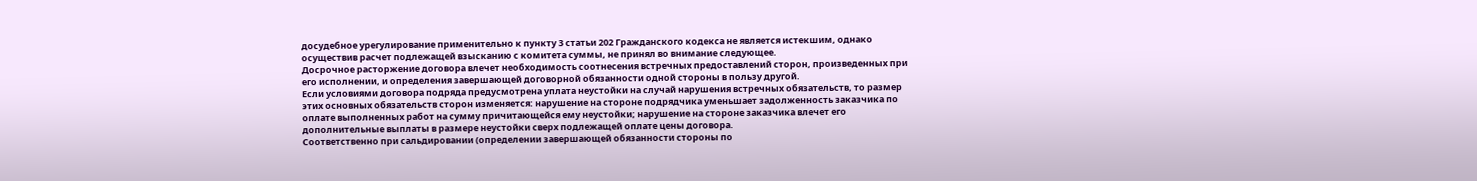досудебное урегулирование применительно к пункту 3 статьи 202 Гражданского кодекса не является истекшим, однако осуществив расчет подлежащей взысканию с комитета суммы, не принял во внимание следующее.
Досрочное расторжение договора влечет необходимость соотнесения встречных предоставлений сторон, произведенных при его исполнении, и определения завершающей договорной обязанности одной стороны в пользу другой.
Если условиями договора подряда предусмотрена уплата неустойки на случай нарушения встречных обязательств, то размер этих основных обязательств сторон изменяется: нарушение на стороне подрядчика уменьшает задолженность заказчика по оплате выполненных работ на сумму причитающейся ему неустойки; нарушение на стороне заказчика влечет его дополнительные выплаты в размере неустойки сверх подлежащей оплате цены договора.
Соответственно при сальдировании (определении завершающей обязанности стороны по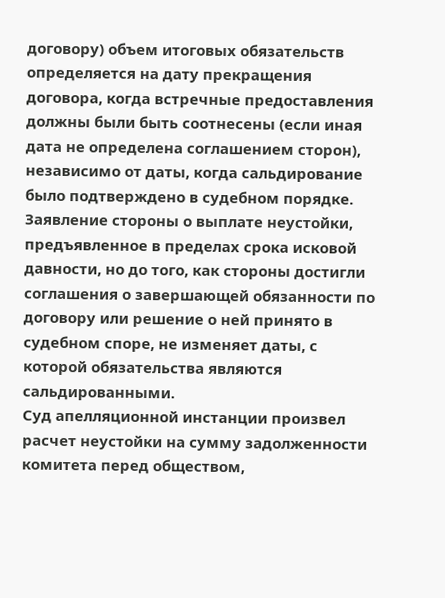договору) объем итоговых обязательств определяется на дату прекращения договора, когда встречные предоставления должны были быть соотнесены (если иная дата не определена соглашением сторон), независимо от даты, когда сальдирование было подтверждено в судебном порядке.
Заявление стороны о выплате неустойки, предъявленное в пределах срока исковой давности, но до того, как стороны достигли соглашения о завершающей обязанности по договору или решение о ней принято в судебном споре, не изменяет даты, с которой обязательства являются сальдированными.
Суд апелляционной инстанции произвел расчет неустойки на сумму задолженности комитета перед обществом,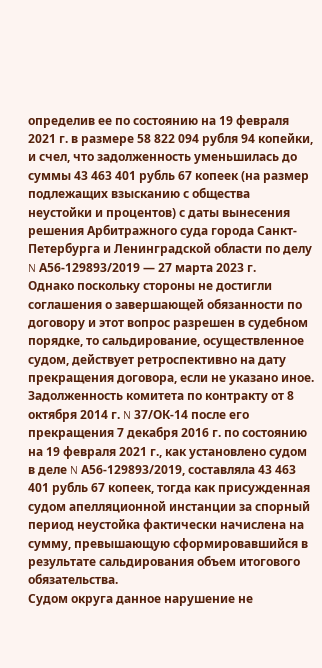определив ее по состоянию на 19 февраля 2021 г. в размере 58 822 094 рубля 94 копейки, и счел, что задолженность уменьшилась до суммы 43 463 401 рубль 67 копеек (на размер подлежащих взысканию с общества неустойки и процентов) с даты вынесения решения Арбитражного суда города Санкт-Петербурга и Ленинградской области по делу N А56-129893/2019 — 27 марта 2023 г.
Однако поскольку стороны не достигли соглашения о завершающей обязанности по договору и этот вопрос разрешен в судебном порядке, то сальдирование, осуществленное судом, действует ретроспективно на дату прекращения договора, если не указано иное. Задолженность комитета по контракту от 8 октября 2014 г. N 37/ОК-14 после его прекращения 7 декабря 2016 г. по состоянию на 19 февраля 2021 г., как установлено судом в деле N А56-129893/2019, составляла 43 463 401 рубль 67 копеек, тогда как присужденная судом апелляционной инстанции за спорный период неустойка фактически начислена на сумму, превышающую сформировавшийся в результате сальдирования объем итогового обязательства.
Судом округа данное нарушение не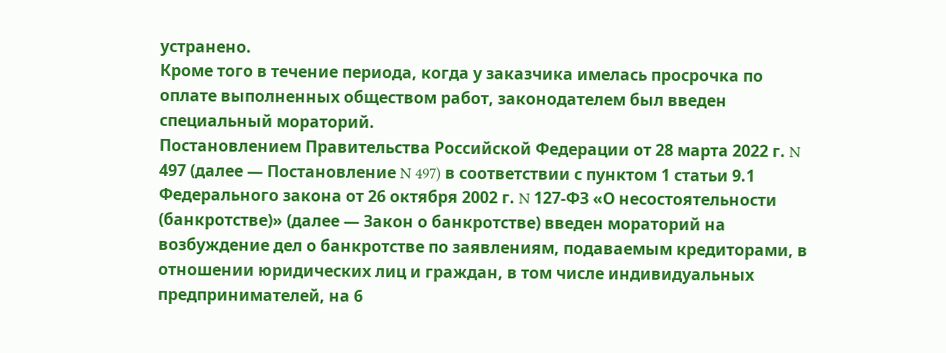устранено.
Кроме того в течение периода, когда у заказчика имелась просрочка по оплате выполненных обществом работ, законодателем был введен специальный мораторий.
Постановлением Правительства Российской Федерации от 28 марта 2022 г. N 497 (далее — Постановление N 497) в соответствии с пунктом 1 статьи 9.1 Федерального закона от 26 октября 2002 г. N 127-ФЗ «О несостоятельности (банкротстве)» (далее — Закон о банкротстве) введен мораторий на возбуждение дел о банкротстве по заявлениям, подаваемым кредиторами, в отношении юридических лиц и граждан, в том числе индивидуальных предпринимателей, на 6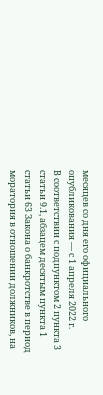месяцев со дня его официального опубликования — с 1 апреля 2022 г.
В соответствии с подпунктом 2 пункта 3 статьи 9.1, абзацем десятым пункта 1 статьи 63 Закона о банкротстве в период моратория в отношении должников, на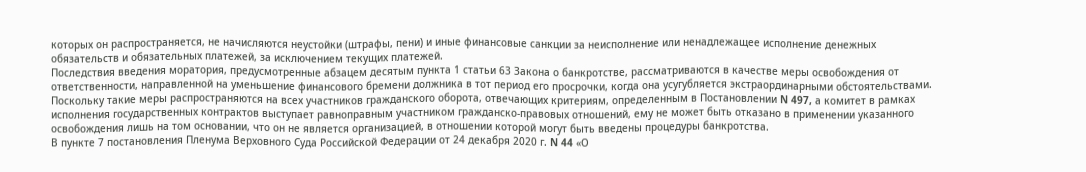которых он распространяется, не начисляются неустойки (штрафы, пени) и иные финансовые санкции за неисполнение или ненадлежащее исполнение денежных обязательств и обязательных платежей, за исключением текущих платежей.
Последствия введения моратория, предусмотренные абзацем десятым пункта 1 статьи 63 Закона о банкротстве, рассматриваются в качестве меры освобождения от ответственности, направленной на уменьшение финансового бремени должника в тот период его просрочки, когда она усугубляется экстраординарными обстоятельствами. Поскольку такие меры распространяются на всех участников гражданского оборота, отвечающих критериям, определенным в Постановлении N 497, а комитет в рамках исполнения государственных контрактов выступает равноправным участником гражданско-правовых отношений, ему не может быть отказано в применении указанного освобождения лишь на том основании, что он не является организацией, в отношении которой могут быть введены процедуры банкротства.
В пункте 7 постановления Пленума Верховного Суда Российской Федерации от 24 декабря 2020 г. N 44 «О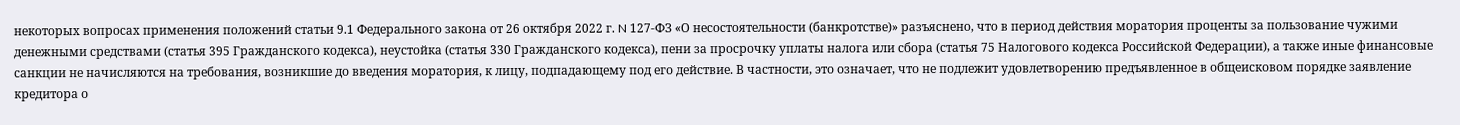некоторых вопросах применения положений статьи 9.1 Федерального закона от 26 октября 2022 г. N 127-ФЗ «О несостоятельности (банкротстве)» разъяснено, что в период действия моратория проценты за пользование чужими денежными средствами (статья 395 Гражданского кодекса), неустойка (статья 330 Гражданского кодекса), пени за просрочку уплаты налога или сбора (статья 75 Налогового кодекса Российской Федерации), а также иные финансовые санкции не начисляются на требования, возникшие до введения моратория, к лицу, подпадающему под его действие. В частности, это означает, что не подлежит удовлетворению предъявленное в общеисковом порядке заявление кредитора о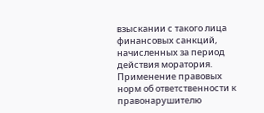взыскании с такого лица финансовых санкций, начисленных за период действия моратория.
Применение правовых норм об ответственности к правонарушителю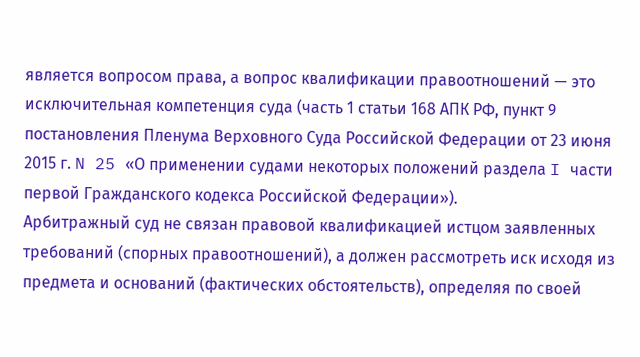является вопросом права, а вопрос квалификации правоотношений — это исключительная компетенция суда (часть 1 статьи 168 АПК РФ, пункт 9 постановления Пленума Верховного Суда Российской Федерации от 23 июня 2015 г. N 25 «О применении судами некоторых положений раздела I части первой Гражданского кодекса Российской Федерации»).
Арбитражный суд не связан правовой квалификацией истцом заявленных требований (спорных правоотношений), а должен рассмотреть иск исходя из предмета и оснований (фактических обстоятельств), определяя по своей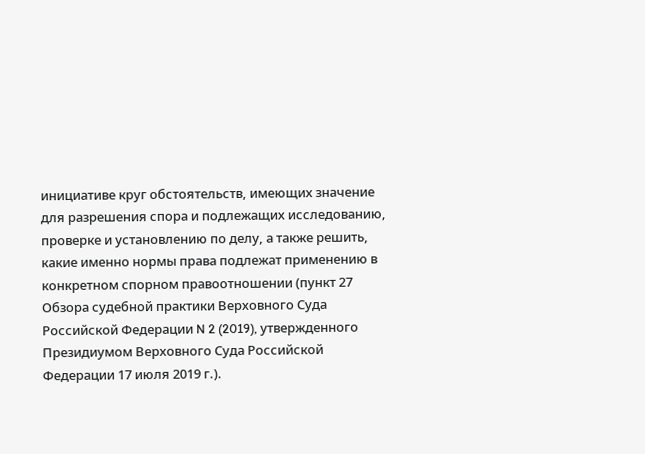инициативе круг обстоятельств, имеющих значение для разрешения спора и подлежащих исследованию, проверке и установлению по делу, а также решить, какие именно нормы права подлежат применению в конкретном спорном правоотношении (пункт 27 Обзора судебной практики Верховного Суда Российской Федерации N 2 (2019), утвержденного Президиумом Верховного Суда Российской Федерации 17 июля 2019 г.).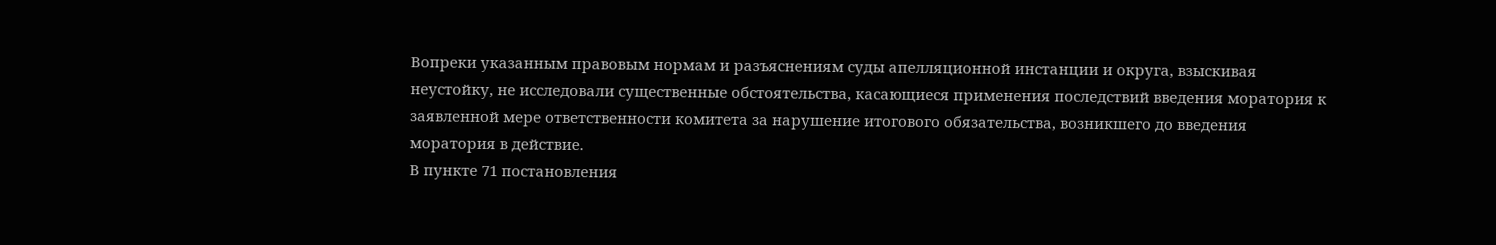Вопреки указанным правовым нормам и разъяснениям суды апелляционной инстанции и округа, взыскивая неустойку, не исследовали существенные обстоятельства, касающиеся применения последствий введения моратория к заявленной мере ответственности комитета за нарушение итогового обязательства, возникшего до введения моратория в действие.
В пункте 71 постановления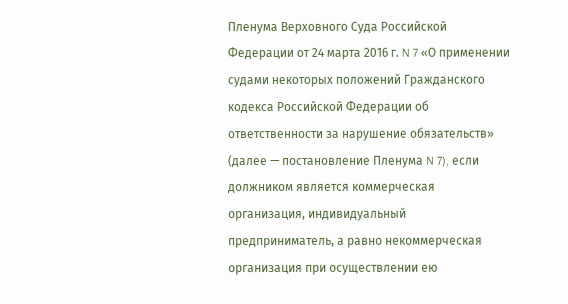Пленума Верховного Суда Российской Федерации от 24 марта 2016 г. N 7 «О применении судами некоторых положений Гражданского кодекса Российской Федерации об ответственности за нарушение обязательств» (далее — постановление Пленума N 7), если должником является коммерческая организация, индивидуальный предприниматель, а равно некоммерческая организация при осуществлении ею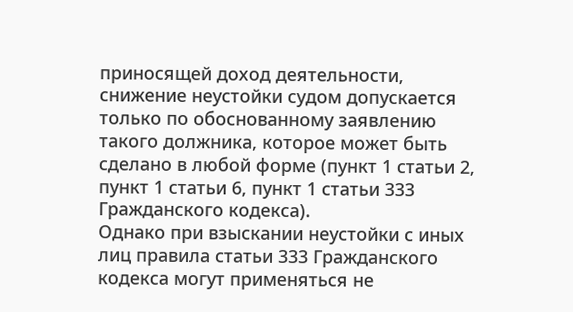приносящей доход деятельности, снижение неустойки судом допускается только по обоснованному заявлению такого должника, которое может быть сделано в любой форме (пункт 1 статьи 2, пункт 1 статьи 6, пункт 1 статьи 333 Гражданского кодекса).
Однако при взыскании неустойки с иных лиц правила статьи 333 Гражданского кодекса могут применяться не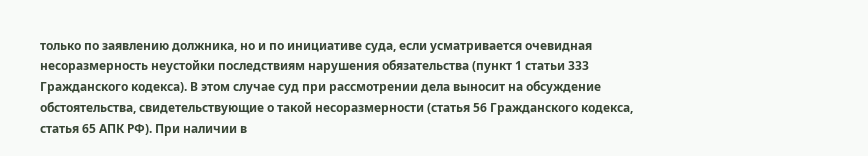только по заявлению должника, но и по инициативе суда, если усматривается очевидная несоразмерность неустойки последствиям нарушения обязательства (пункт 1 статьи 333 Гражданского кодекса). В этом случае суд при рассмотрении дела выносит на обсуждение обстоятельства, свидетельствующие о такой несоразмерности (статья 56 Гражданского кодекса, статья 65 АПК РФ). При наличии в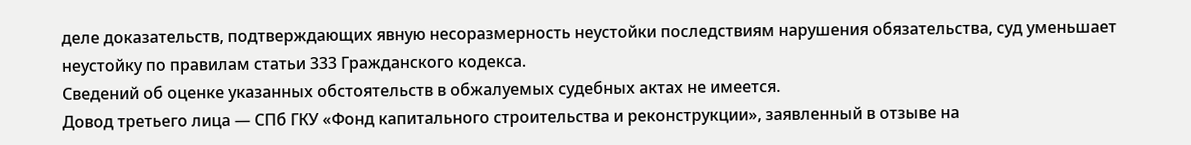деле доказательств, подтверждающих явную несоразмерность неустойки последствиям нарушения обязательства, суд уменьшает неустойку по правилам статьи 333 Гражданского кодекса.
Сведений об оценке указанных обстоятельств в обжалуемых судебных актах не имеется.
Довод третьего лица — СПб ГКУ «Фонд капитального строительства и реконструкции», заявленный в отзыве на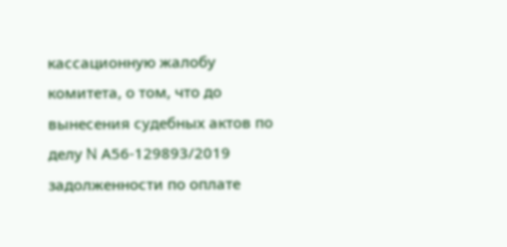кассационную жалобу комитета, о том, что до вынесения судебных актов по делу N А56-129893/2019 задолженности по оплате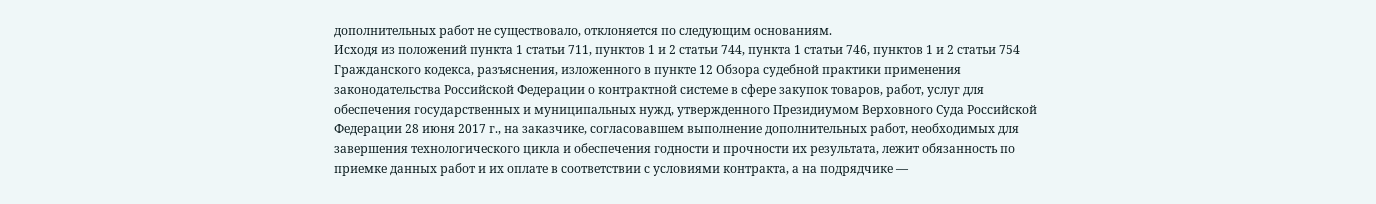дополнительных работ не существовало, отклоняется по следующим основаниям.
Исходя из положений пункта 1 статьи 711, пунктов 1 и 2 статьи 744, пункта 1 статьи 746, пунктов 1 и 2 статьи 754 Гражданского кодекса, разъяснения, изложенного в пункте 12 Обзора судебной практики применения законодательства Российской Федерации о контрактной системе в сфере закупок товаров, работ, услуг для обеспечения государственных и муниципальных нужд, утвержденного Президиумом Верховного Суда Российской Федерации 28 июня 2017 г., на заказчике, согласовавшем выполнение дополнительных работ, необходимых для завершения технологического цикла и обеспечения годности и прочности их результата, лежит обязанность по приемке данных работ и их оплате в соответствии с условиями контракта, а на подрядчике —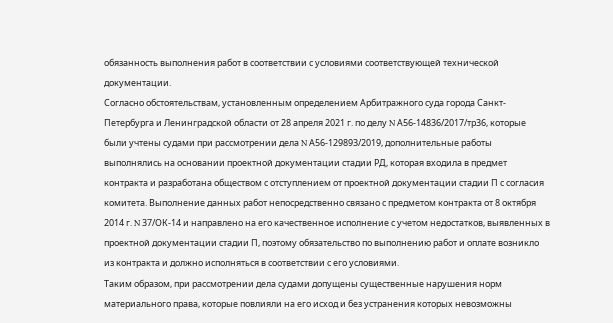обязанность выполнения работ в соответствии с условиями соответствующей технической документации.
Согласно обстоятельствам, установленным определением Арбитражного суда города Санкт-Петербурга и Ленинградской области от 28 апреля 2021 г. по делу N А56-14836/2017/тр36, которые были учтены судами при рассмотрении дела N А56-129893/2019, дополнительные работы выполнялись на основании проектной документации стадии РД, которая входила в предмет контракта и разработана обществом с отступлением от проектной документации стадии П с согласия комитета. Выполнение данных работ непосредственно связано с предметом контракта от 8 октября 2014 г. N 37/ОК-14 и направлено на его качественное исполнение с учетом недостатков, выявленных в проектной документации стадии П, поэтому обязательство по выполнению работ и оплате возникло из контракта и должно исполняться в соответствии с его условиями.
Таким образом, при рассмотрении дела судами допущены существенные нарушения норм материального права, которые повлияли на его исход и без устранения которых невозможны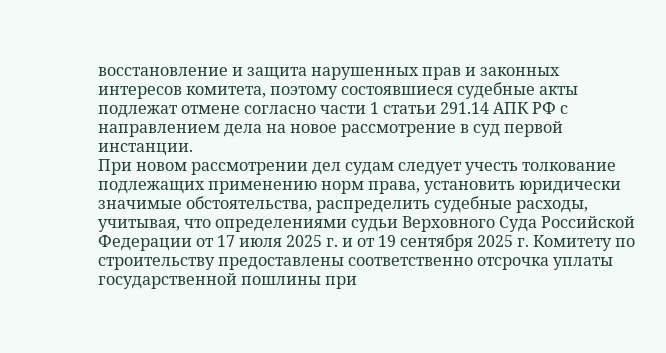восстановление и защита нарушенных прав и законных интересов комитета, поэтому состоявшиеся судебные акты подлежат отмене согласно части 1 статьи 291.14 АПК РФ с направлением дела на новое рассмотрение в суд первой инстанции.
При новом рассмотрении дел судам следует учесть толкование подлежащих применению норм права, установить юридически значимые обстоятельства, распределить судебные расходы, учитывая, что определениями судьи Верховного Суда Российской Федерации от 17 июля 2025 г. и от 19 сентября 2025 г. Комитету по строительству предоставлены соответственно отсрочка уплаты государственной пошлины при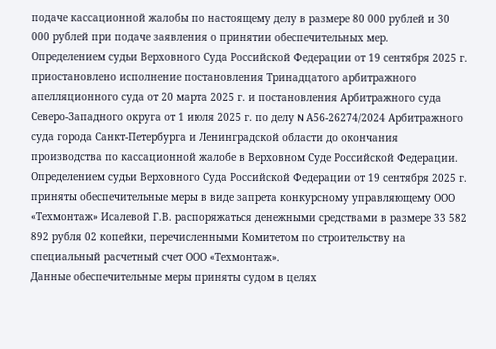подаче кассационной жалобы по настоящему делу в размере 80 000 рублей и 30 000 рублей при подаче заявления о принятии обеспечительных мер.
Определением судьи Верховного Суда Российской Федерации от 19 сентября 2025 г. приостановлено исполнение постановления Тринадцатого арбитражного апелляционного суда от 20 марта 2025 г. и постановления Арбитражного суда Северо-Западного округа от 1 июля 2025 г. по делу N А56-26274/2024 Арбитражного суда города Санкт-Петербурга и Ленинградской области до окончания производства по кассационной жалобе в Верховном Суде Российской Федерации.
Определением судьи Верховного Суда Российской Федерации от 19 сентября 2025 г. приняты обеспечительные меры в виде запрета конкурсному управляющему ООО «Техмонтаж» Исалевой Г.В. распоряжаться денежными средствами в размере 33 582 892 рубля 02 копейки, перечисленными Комитетом по строительству на специальный расчетный счет ООО «Техмонтаж».
Данные обеспечительные меры приняты судом в целях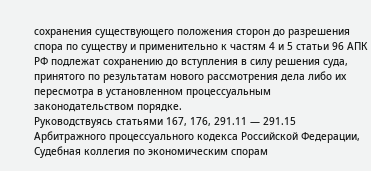сохранения существующего положения сторон до разрешения спора по существу и применительно к частям 4 и 5 статьи 96 АПК РФ подлежат сохранению до вступления в силу решения суда, принятого по результатам нового рассмотрения дела либо их пересмотра в установленном процессуальным законодательством порядке.
Руководствуясь статьями 167, 176, 291.11 — 291.15 Арбитражного процессуального кодекса Российской Федерации, Судебная коллегия по экономическим спорам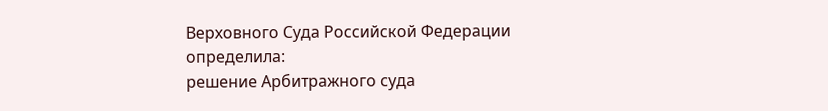Верховного Суда Российской Федерации
определила:
решение Арбитражного суда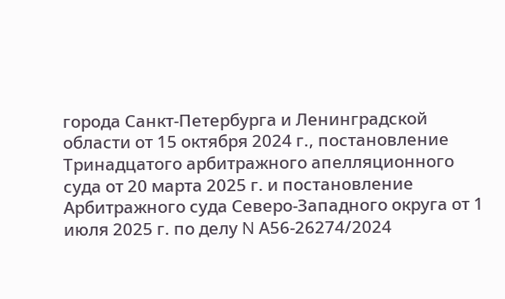города Санкт-Петербурга и Ленинградской области от 15 октября 2024 г., постановление Тринадцатого арбитражного апелляционного суда от 20 марта 2025 г. и постановление Арбитражного суда Северо-Западного округа от 1 июля 2025 г. по делу N А56-26274/2024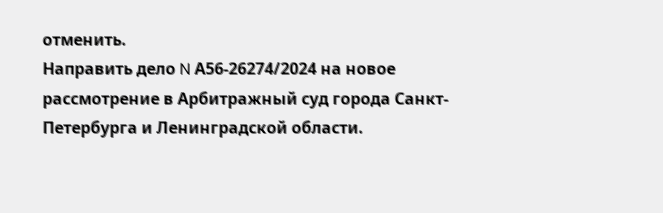отменить.
Направить дело N А56-26274/2024 на новое рассмотрение в Арбитражный суд города Санкт-Петербурга и Ленинградской области.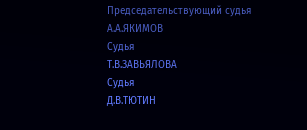Председательствующий судья
А.А.ЯКИМОВ
Судья
Т.В.ЗАВЬЯЛОВА
Судья
Д.В.ТЮТИН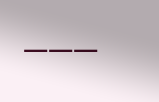———